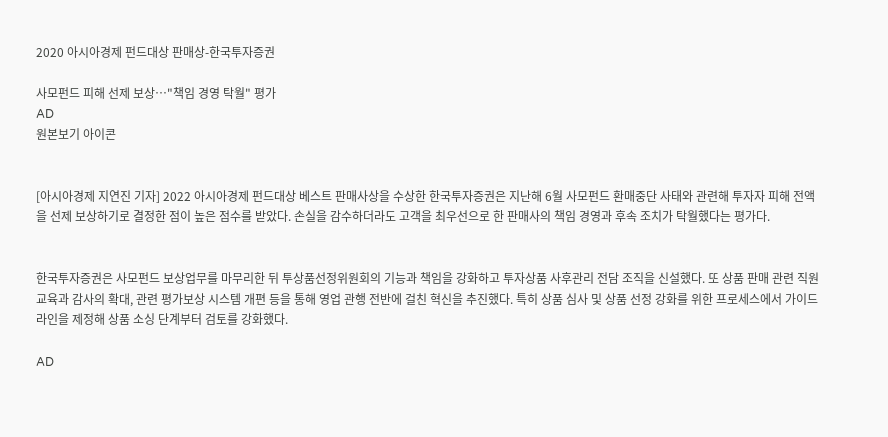2020 아시아경제 펀드대상 판매상-한국투자증권

사모펀드 피해 선제 보상…"책임 경영 탁월" 평가
AD
원본보기 아이콘


[아시아경제 지연진 기자] 2022 아시아경제 펀드대상 베스트 판매사상을 수상한 한국투자증권은 지난해 6월 사모펀드 환매중단 사태와 관련해 투자자 피해 전액을 선제 보상하기로 결정한 점이 높은 점수를 받았다. 손실을 감수하더라도 고객을 최우선으로 한 판매사의 책임 경영과 후속 조치가 탁월했다는 평가다.


한국투자증권은 사모펀드 보상업무를 마무리한 뒤 투상품선정위원회의 기능과 책임을 강화하고 투자상품 사후관리 전담 조직을 신설했다. 또 상품 판매 관련 직원 교육과 감사의 확대, 관련 평가보상 시스템 개편 등을 통해 영업 관행 전반에 걸친 혁신을 추진했다. 특히 상품 심사 및 상품 선정 강화를 위한 프로세스에서 가이드라인을 제정해 상품 소싱 단계부터 검토를 강화했다.

AD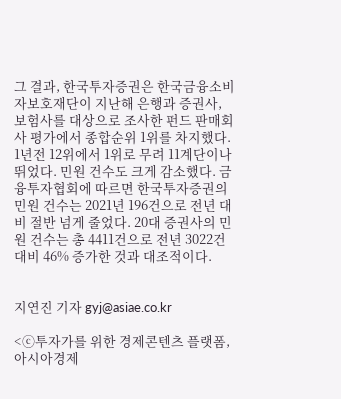그 결과, 한국투자증권은 한국금융소비자보호재단이 지난해 은행과 증권사, 보험사를 대상으로 조사한 펀드 판매회사 평가에서 종합순위 1위를 차지했다. 1년전 12위에서 1위로 무려 11계단이나 뛰었다. 민원 건수도 크게 감소했다. 금융투자협회에 따르면 한국투자증권의 민원 건수는 2021년 196건으로 전년 대비 절반 넘게 줄었다. 20대 증권사의 민원 건수는 총 4411건으로 전년 3022건 대비 46% 증가한 것과 대조적이다.


지연진 기자 gyj@asiae.co.kr

<ⓒ투자가를 위한 경제콘텐츠 플랫폼, 아시아경제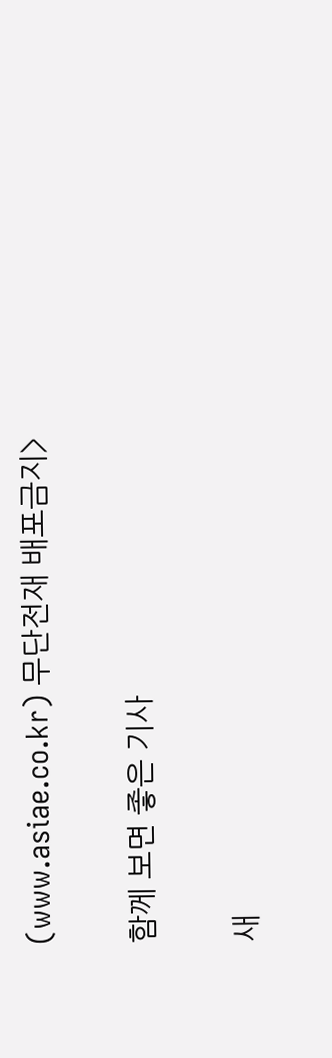(www.asiae.co.kr) 무단전재 배포금지>

함께 보면 좋은 기사

새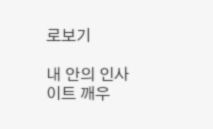로보기

내 안의 인사이트 깨우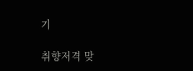기

취향저격 맞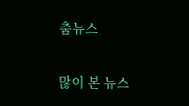춤뉴스

많이 본 뉴스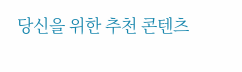당신을 위한 추천 콘텐츠